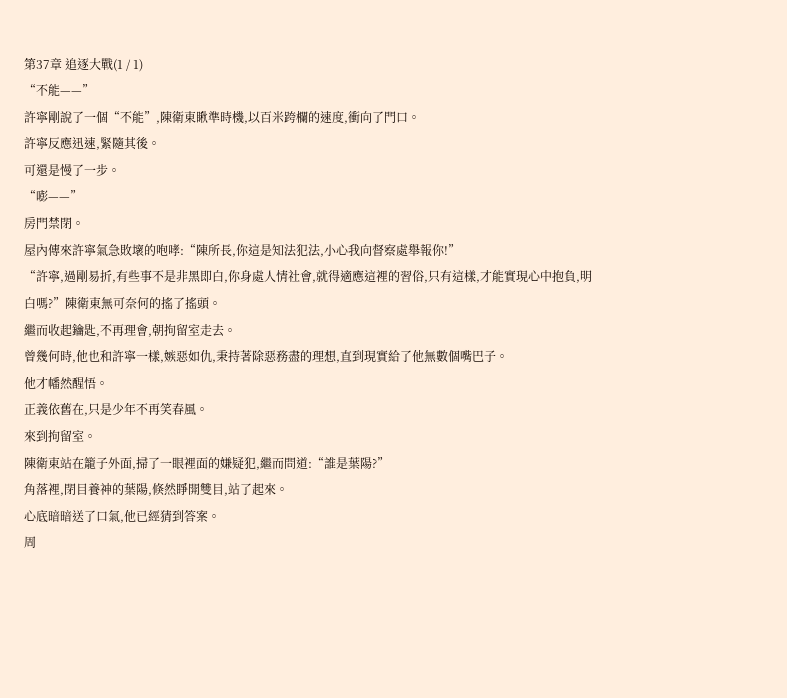第37章 追逐大戰(1 / 1)
“不能——”
許寧剛說了一個“不能”,陳衛東瞅準時機,以百米跨欄的速度,衝向了門口。
許寧反應迅速,緊隨其後。
可還是慢了一步。
“嘭——”
房門禁閉。
屋內傳來許寧氣急敗壞的咆哮:“陳所長,你這是知法犯法,小心我向督察處舉報你!”
“許寧,過剛易折,有些事不是非黑即白,你身處人情社會,就得適應這裡的習俗,只有這樣,才能實現心中抱負,明白嗎?”陳衛東無可奈何的搖了搖頭。
繼而收起鑰匙,不再理會,朝拘留室走去。
曾幾何時,他也和許寧一樣,嫉惡如仇,秉持著除惡務盡的理想,直到現實給了他無數個嘴巴子。
他才幡然醒悟。
正義依舊在,只是少年不再笑春風。
來到拘留室。
陳衛東站在籠子外面,掃了一眼裡面的嫌疑犯,繼而問道:“誰是葉陽?”
角落裡,閉目養神的葉陽,倏然睜開雙目,站了起來。
心底暗暗送了口氣,他已經猜到答案。
周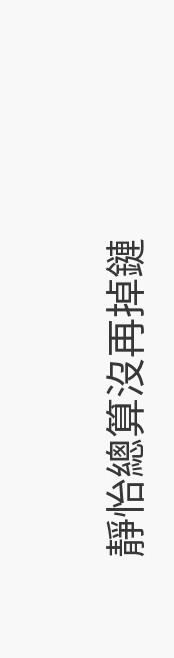靜怡總算沒再掉鏈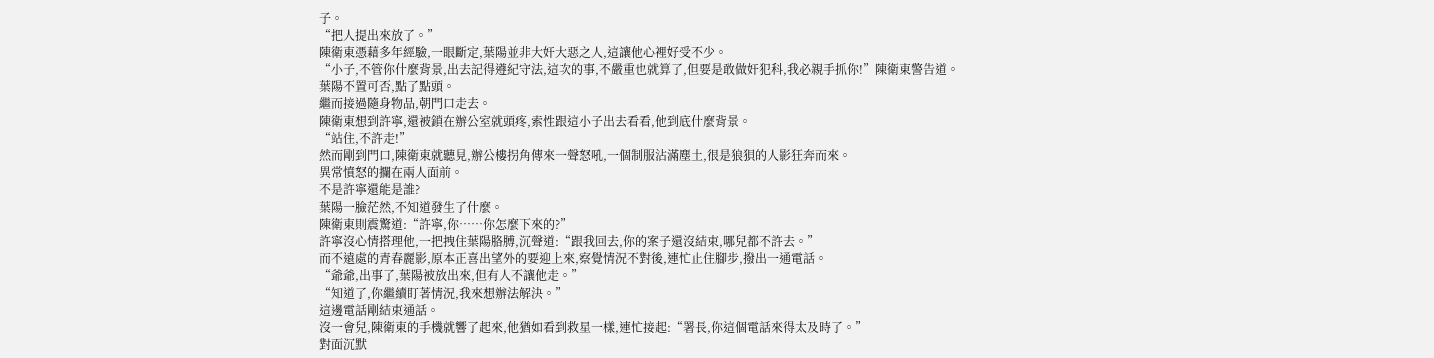子。
“把人提出來放了。”
陳衛東憑藉多年經驗,一眼斷定,葉陽並非大奸大惡之人,這讓他心裡好受不少。
“小子,不管你什麼背景,出去記得遵紀守法,這次的事,不嚴重也就算了,但要是敢做奸犯科,我必親手抓你!”陳衛東警告道。
葉陽不置可否,點了點頭。
繼而接過隨身物品,朝門口走去。
陳衛東想到許寧,還被鎖在辦公室就頭疼,索性跟這小子出去看看,他到底什麼背景。
“站住,不許走!”
然而剛到門口,陳衛東就聽見,辦公樓拐角傳來一聲怒吼,一個制服沾滿塵土,很是狼狽的人影狂奔而來。
異常憤怒的攔在兩人面前。
不是許寧還能是誰?
葉陽一臉茫然,不知道發生了什麼。
陳衛東則震驚道:“許寧,你……你怎麼下來的?”
許寧沒心情搭理他,一把拽住葉陽胳膊,沉聲道:“跟我回去,你的案子還沒結束,哪兒都不許去。”
而不遠處的青春麗影,原本正喜出望外的要迎上來,察覺情況不對後,連忙止住腳步,撥出一通電話。
“爺爺,出事了,葉陽被放出來,但有人不讓他走。”
“知道了,你繼續盯著情況,我來想辦法解決。”
這邊電話剛結束通話。
沒一會兒,陳衛東的手機就響了起來,他猶如看到救星一樣,連忙接起:“署長,你這個電話來得太及時了。”
對面沉默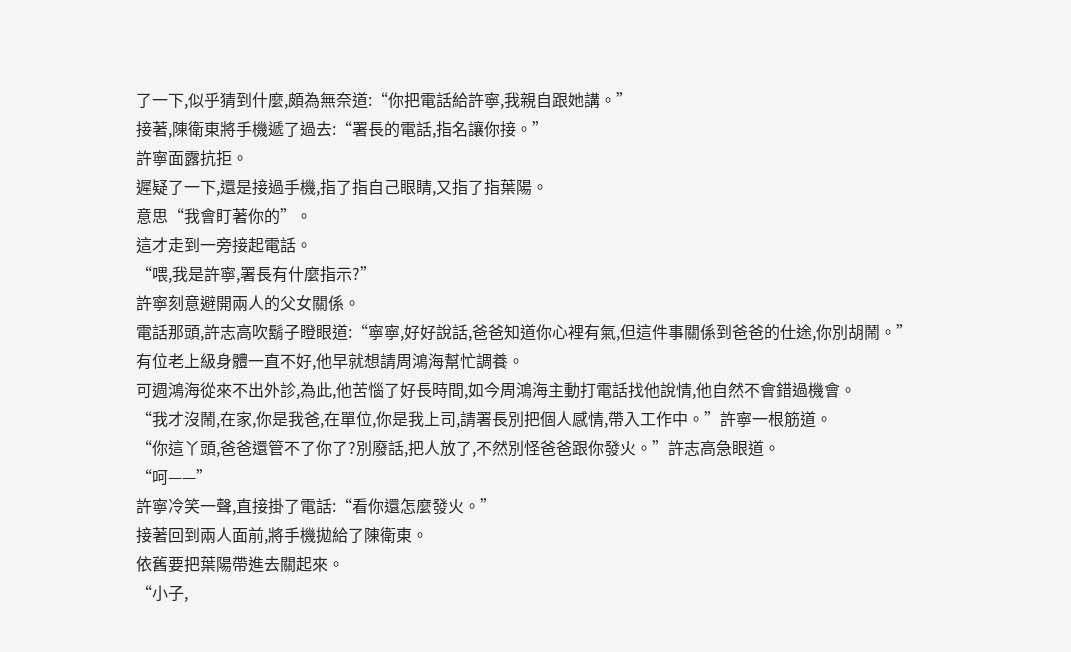了一下,似乎猜到什麼,頗為無奈道:“你把電話給許寧,我親自跟她講。”
接著,陳衛東將手機遞了過去:“署長的電話,指名讓你接。”
許寧面露抗拒。
遲疑了一下,還是接過手機,指了指自己眼睛,又指了指葉陽。
意思“我會盯著你的”。
這才走到一旁接起電話。
“喂,我是許寧,署長有什麼指示?”
許寧刻意避開兩人的父女關係。
電話那頭,許志高吹鬍子瞪眼道:“寧寧,好好說話,爸爸知道你心裡有氣,但這件事關係到爸爸的仕途,你別胡鬧。”
有位老上級身體一直不好,他早就想請周鴻海幫忙調養。
可週鴻海從來不出外診,為此,他苦惱了好長時間,如今周鴻海主動打電話找他說情,他自然不會錯過機會。
“我才沒鬧,在家,你是我爸,在單位,你是我上司,請署長別把個人感情,帶入工作中。”許寧一根筋道。
“你這丫頭,爸爸還管不了你了?別廢話,把人放了,不然別怪爸爸跟你發火。”許志高急眼道。
“呵——”
許寧冷笑一聲,直接掛了電話:“看你還怎麼發火。”
接著回到兩人面前,將手機拋給了陳衛東。
依舊要把葉陽帶進去關起來。
“小子,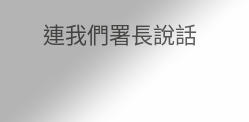連我們署長說話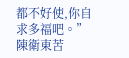都不好使,你自求多福吧。”陳衛東苦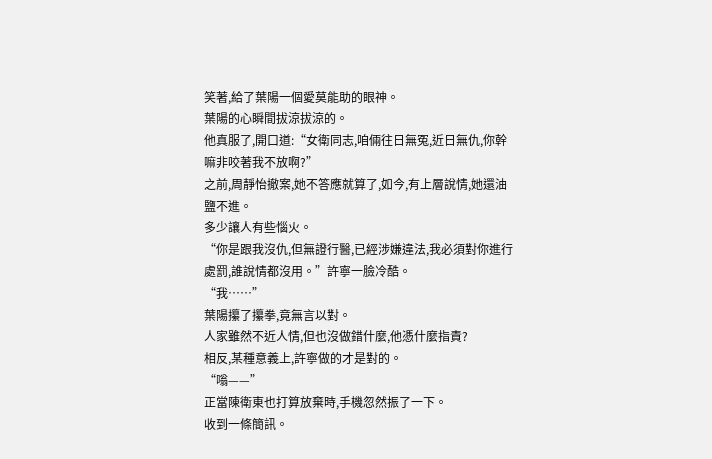笑著,給了葉陽一個愛莫能助的眼神。
葉陽的心瞬間拔涼拔涼的。
他真服了,開口道:“女衛同志,咱倆往日無冤,近日無仇,你幹嘛非咬著我不放啊?”
之前,周靜怡撤案,她不答應就算了,如今,有上層說情,她還油鹽不進。
多少讓人有些惱火。
“你是跟我沒仇,但無證行醫,已經涉嫌違法,我必須對你進行處罰,誰說情都沒用。”許寧一臉冷酷。
“我……”
葉陽攥了攥拳,竟無言以對。
人家雖然不近人情,但也沒做錯什麼,他憑什麼指責?
相反,某種意義上,許寧做的才是對的。
“嗡——”
正當陳衛東也打算放棄時,手機忽然振了一下。
收到一條簡訊。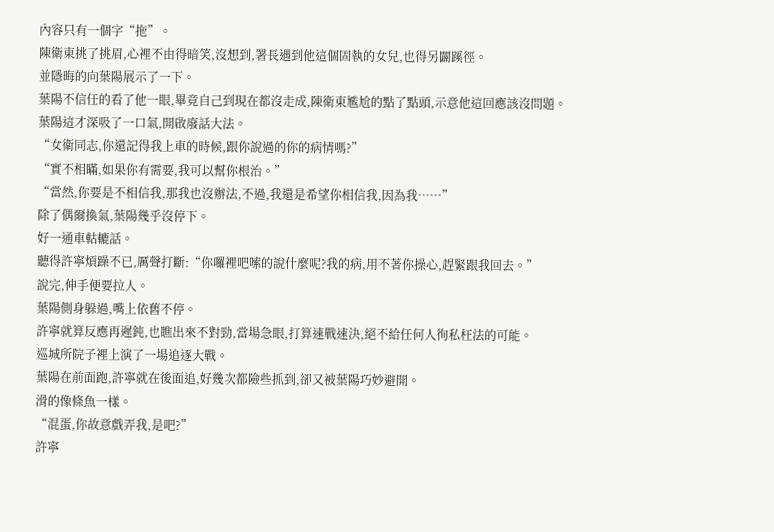內容只有一個字“拖”。
陳衛東挑了挑眉,心裡不由得暗笑,沒想到,署長遇到他這個固執的女兒,也得另闢蹊徑。
並隱晦的向葉陽展示了一下。
葉陽不信任的看了他一眼,畢竟自己到現在都沒走成,陳衛東尷尬的點了點頭,示意他這回應該沒問題。
葉陽這才深吸了一口氣,開啟廢話大法。
“女衛同志,你還記得我上車的時候,跟你說過的你的病情嗎?”
“實不相瞞,如果你有需要,我可以幫你根治。”
“當然,你要是不相信我,那我也沒辦法,不過,我還是希望你相信我,因為我……”
除了偶爾換氣,葉陽幾乎沒停下。
好一通車軲轆話。
聽得許寧煩躁不已,厲聲打斷:“你囉裡吧嗦的說什麼呢?我的病,用不著你操心,趕緊跟我回去。”
說完,伸手便要拉人。
葉陽側身躲過,嘴上依舊不停。
許寧就算反應再遲鈍,也瞧出來不對勁,當場急眼,打算速戰速決,絕不給任何人徇私枉法的可能。
巡城所院子裡上演了一場追逐大戰。
葉陽在前面跑,許寧就在後面追,好幾次都險些抓到,卻又被葉陽巧妙避開。
滑的像條魚一樣。
“混蛋,你故意戲弄我,是吧?”
許寧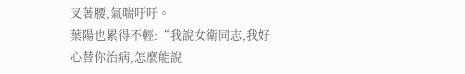叉著腰,氣喘吁吁。
葉陽也累得不輕:“我說女衛同志,我好心替你治病,怎麼能說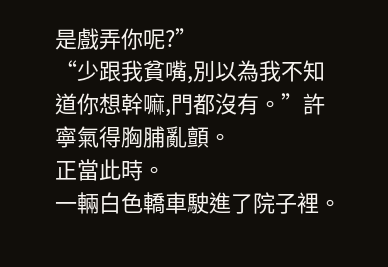是戲弄你呢?”
“少跟我貧嘴,別以為我不知道你想幹嘛,門都沒有。”許寧氣得胸脯亂顫。
正當此時。
一輛白色轎車駛進了院子裡。